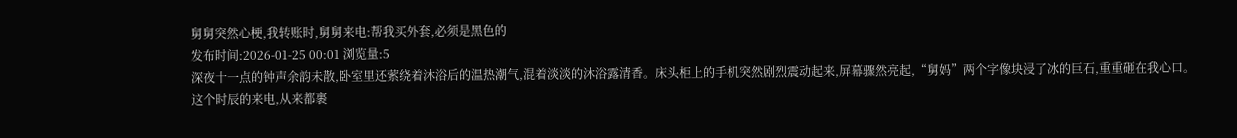舅舅突然心梗,我转账时,舅舅来电:帮我买外套,必须是黑色的
发布时间:2026-01-25 00:01 浏览量:5
深夜十一点的钟声余韵未散,卧室里还萦绕着沐浴后的温热潮气,混着淡淡的沐浴露清香。床头柜上的手机突然剧烈震动起来,屏幕骤然亮起,“舅妈”两个字像块浸了冰的巨石,重重砸在我心口。
这个时辰的来电,从来都裹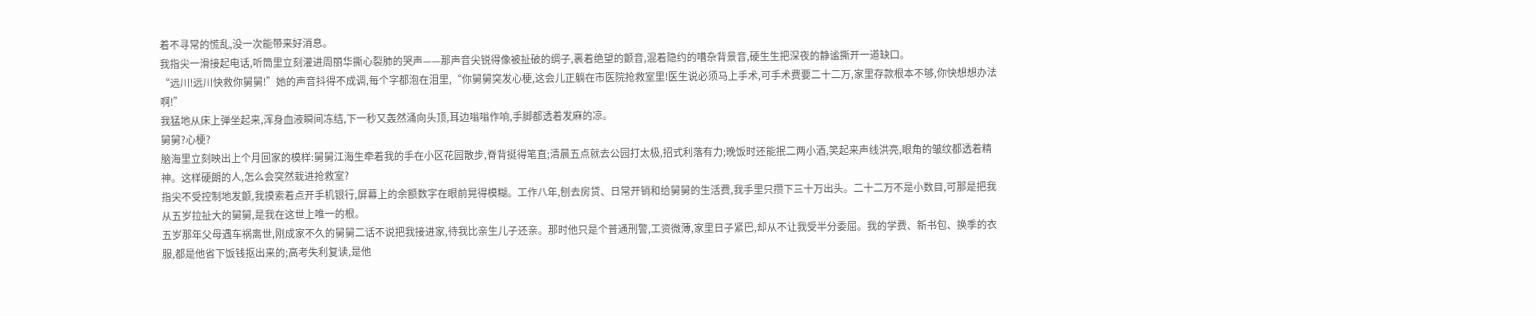着不寻常的慌乱,没一次能带来好消息。
我指尖一滑接起电话,听筒里立刻灌进周丽华撕心裂肺的哭声——那声音尖锐得像被扯破的绸子,裹着绝望的颤音,混着隐约的嘈杂背景音,硬生生把深夜的静谧撕开一道缺口。
“远川!远川快救你舅舅!”她的声音抖得不成调,每个字都泡在泪里,“你舅舅突发心梗,这会儿正躺在市医院抢救室里!医生说必须马上手术,可手术费要二十二万,家里存款根本不够,你快想想办法啊!”
我猛地从床上弹坐起来,浑身血液瞬间冻结,下一秒又轰然涌向头顶,耳边嗡嗡作响,手脚都透着发麻的凉。
舅舅?心梗?
脑海里立刻映出上个月回家的模样:舅舅江海生牵着我的手在小区花园散步,脊背挺得笔直;清晨五点就去公园打太极,招式利落有力;晚饭时还能抿二两小酒,笑起来声线洪亮,眼角的皱纹都透着精神。这样硬朗的人,怎么会突然栽进抢救室?
指尖不受控制地发颤,我摸索着点开手机银行,屏幕上的余额数字在眼前晃得模糊。工作八年,刨去房贷、日常开销和给舅舅的生活费,我手里只攒下三十万出头。二十二万不是小数目,可那是把我从五岁拉扯大的舅舅,是我在这世上唯一的根。
五岁那年父母遇车祸离世,刚成家不久的舅舅二话不说把我接进家,待我比亲生儿子还亲。那时他只是个普通刑警,工资微薄,家里日子紧巴,却从不让我受半分委屈。我的学费、新书包、换季的衣服,都是他省下饭钱抠出来的;高考失利复读,是他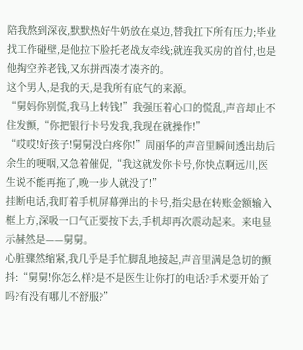陪我熬到深夜,默默热好牛奶放在桌边,替我扛下所有压力;毕业找工作碰壁,是他拉下脸托老战友牵线;就连我买房的首付,也是他掏空养老钱,又东拼西凑才凑齐的。
这个男人,是我的天,是我所有底气的来源。
“舅妈你别慌,我马上转钱!”我强压着心口的慌乱,声音却止不住发颤,“你把银行卡号发我,我现在就操作!”
“哎哎!好孩子!舅舅没白疼你!”周丽华的声音里瞬间透出劫后余生的哽咽,又急着催促,“我这就发你卡号,你快点啊远川,医生说不能再拖了,晚一步人就没了!”
挂断电话,我盯着手机屏幕弹出的卡号,指尖悬在转账金额输入框上方,深吸一口气正要按下去,手机却再次震动起来。来电显示赫然是——舅舅。
心脏骤然缩紧,我几乎是手忙脚乱地接起,声音里满是急切的颤抖:“舅舅!你怎么样?是不是医生让你打的电话?手术要开始了吗?有没有哪儿不舒服?”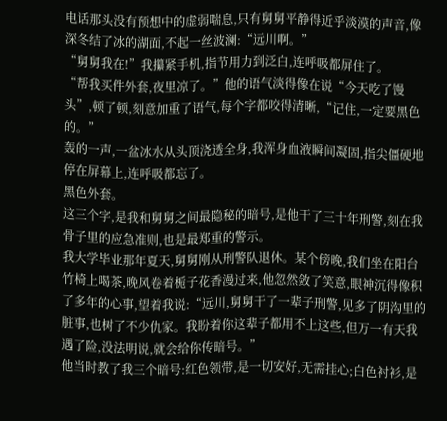电话那头没有预想中的虚弱喘息,只有舅舅平静得近乎淡漠的声音,像深冬结了冰的湖面,不起一丝波澜:“远川啊。”
“舅舅我在!”我攥紧手机,指节用力到泛白,连呼吸都屏住了。
“帮我买件外套,夜里凉了。”他的语气淡得像在说“今天吃了馒头”,顿了顿,刻意加重了语气,每个字都咬得清晰,“记住,一定要黑色的。”
轰的一声,一盆冰水从头顶浇透全身,我浑身血液瞬间凝固,指尖僵硬地停在屏幕上,连呼吸都忘了。
黑色外套。
这三个字,是我和舅舅之间最隐秘的暗号,是他干了三十年刑警,刻在我骨子里的应急准则,也是最郑重的警示。
我大学毕业那年夏天,舅舅刚从刑警队退休。某个傍晚,我们坐在阳台竹椅上喝茶,晚风卷着栀子花香漫过来,他忽然敛了笑意,眼神沉得像积了多年的心事,望着我说:“远川,舅舅干了一辈子刑警,见多了阴沟里的脏事,也树了不少仇家。我盼着你这辈子都用不上这些,但万一有天我遇了险,没法明说,就会给你传暗号。”
他当时教了我三个暗号:红色领带,是一切安好,无需挂心;白色衬衫,是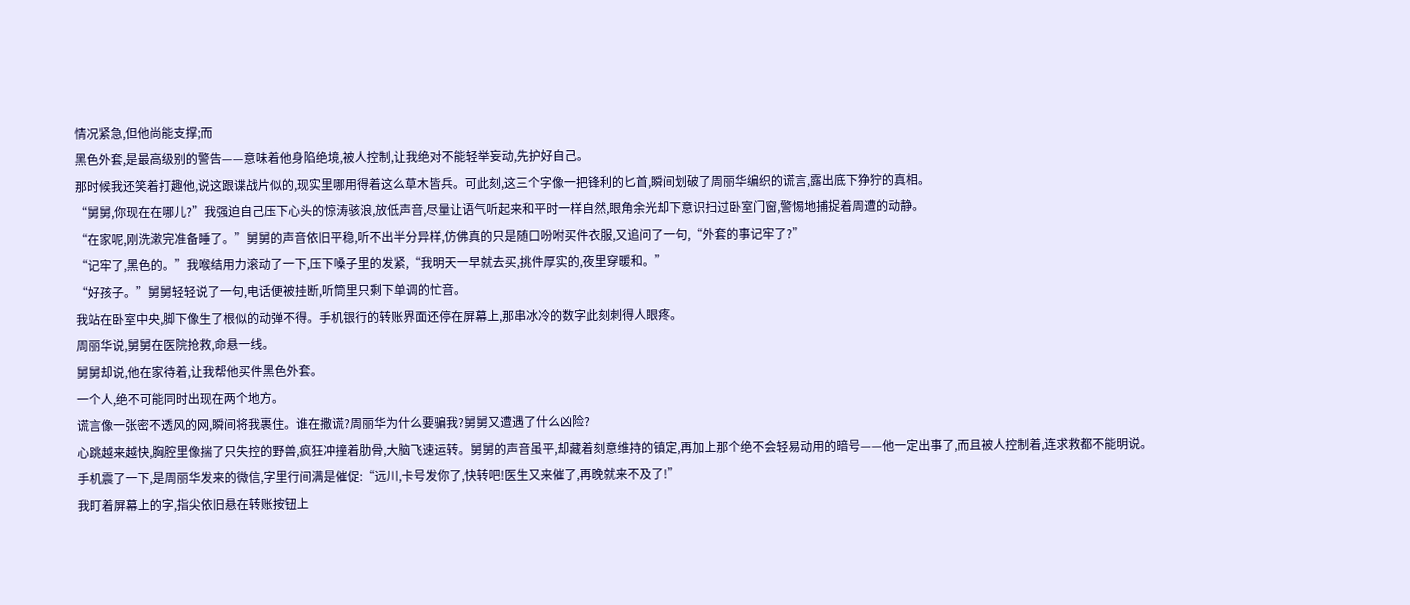情况紧急,但他尚能支撑;而
黑色外套,是最高级别的警告——意味着他身陷绝境,被人控制,让我绝对不能轻举妄动,先护好自己。
那时候我还笑着打趣他,说这跟谍战片似的,现实里哪用得着这么草木皆兵。可此刻,这三个字像一把锋利的匕首,瞬间划破了周丽华编织的谎言,露出底下狰狞的真相。
“舅舅,你现在在哪儿?”我强迫自己压下心头的惊涛骇浪,放低声音,尽量让语气听起来和平时一样自然,眼角余光却下意识扫过卧室门窗,警惕地捕捉着周遭的动静。
“在家呢,刚洗漱完准备睡了。”舅舅的声音依旧平稳,听不出半分异样,仿佛真的只是随口吩咐买件衣服,又追问了一句,“外套的事记牢了?”
“记牢了,黑色的。”我喉结用力滚动了一下,压下嗓子里的发紧,“我明天一早就去买,挑件厚实的,夜里穿暖和。”
“好孩子。”舅舅轻轻说了一句,电话便被挂断,听筒里只剩下单调的忙音。
我站在卧室中央,脚下像生了根似的动弹不得。手机银行的转账界面还停在屏幕上,那串冰冷的数字此刻刺得人眼疼。
周丽华说,舅舅在医院抢救,命悬一线。
舅舅却说,他在家待着,让我帮他买件黑色外套。
一个人,绝不可能同时出现在两个地方。
谎言像一张密不透风的网,瞬间将我裹住。谁在撒谎?周丽华为什么要骗我?舅舅又遭遇了什么凶险?
心跳越来越快,胸腔里像揣了只失控的野兽,疯狂冲撞着肋骨,大脑飞速运转。舅舅的声音虽平,却藏着刻意维持的镇定,再加上那个绝不会轻易动用的暗号——他一定出事了,而且被人控制着,连求救都不能明说。
手机震了一下,是周丽华发来的微信,字里行间满是催促:“远川,卡号发你了,快转吧!医生又来催了,再晚就来不及了!”
我盯着屏幕上的字,指尖依旧悬在转账按钮上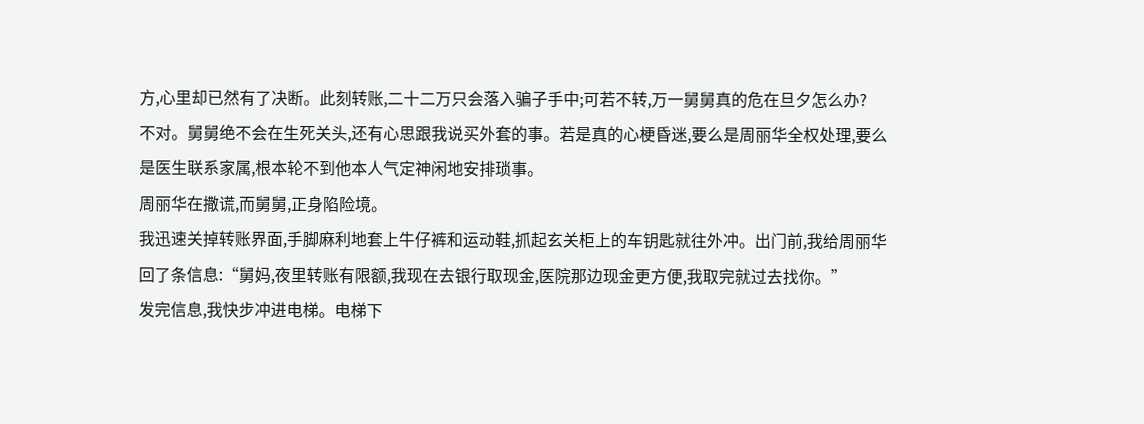方,心里却已然有了决断。此刻转账,二十二万只会落入骗子手中;可若不转,万一舅舅真的危在旦夕怎么办?
不对。舅舅绝不会在生死关头,还有心思跟我说买外套的事。若是真的心梗昏迷,要么是周丽华全权处理,要么是医生联系家属,根本轮不到他本人气定神闲地安排琐事。
周丽华在撒谎,而舅舅,正身陷险境。
我迅速关掉转账界面,手脚麻利地套上牛仔裤和运动鞋,抓起玄关柜上的车钥匙就往外冲。出门前,我给周丽华回了条信息:“舅妈,夜里转账有限额,我现在去银行取现金,医院那边现金更方便,我取完就过去找你。”
发完信息,我快步冲进电梯。电梯下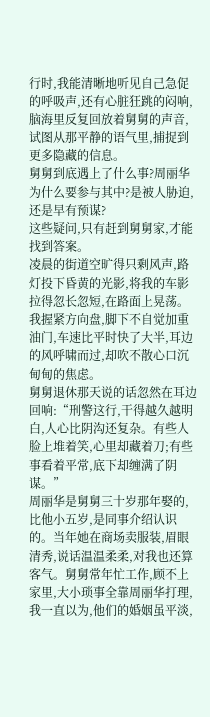行时,我能清晰地听见自己急促的呼吸声,还有心脏狂跳的闷响,脑海里反复回放着舅舅的声音,试图从那平静的语气里,捕捉到更多隐藏的信息。
舅舅到底遇上了什么事?周丽华为什么要参与其中?是被人胁迫,还是早有预谋?
这些疑问,只有赶到舅舅家,才能找到答案。
凌晨的街道空旷得只剩风声,路灯投下昏黄的光影,将我的车影拉得忽长忽短,在路面上晃荡。我握紧方向盘,脚下不自觉加重油门,车速比平时快了大半,耳边的风呼啸而过,却吹不散心口沉甸甸的焦虑。
舅舅退休那天说的话忽然在耳边回响:“刑警这行,干得越久越明白,人心比阴沟还复杂。有些人脸上堆着笑,心里却藏着刀;有些事看着平常,底下却缠满了阴谋。”
周丽华是舅舅三十岁那年娶的,比他小五岁,是同事介绍认识的。当年她在商场卖服装,眉眼清秀,说话温温柔柔,对我也还算客气。舅舅常年忙工作,顾不上家里,大小琐事全靠周丽华打理,我一直以为,他们的婚姻虽平淡,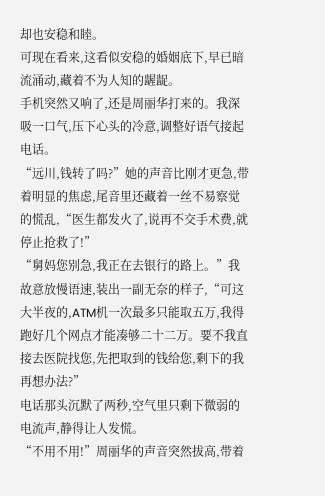却也安稳和睦。
可现在看来,这看似安稳的婚姻底下,早已暗流涌动,藏着不为人知的龌龊。
手机突然又响了,还是周丽华打来的。我深吸一口气,压下心头的冷意,调整好语气接起电话。
“远川,钱转了吗?”她的声音比刚才更急,带着明显的焦虑,尾音里还藏着一丝不易察觉的慌乱,“医生都发火了,说再不交手术费,就停止抢救了!”
“舅妈您别急,我正在去银行的路上。”我故意放慢语速,装出一副无奈的样子,“可这大半夜的,ATM机一次最多只能取五万,我得跑好几个网点才能凑够二十二万。要不我直接去医院找您,先把取到的钱给您,剩下的我再想办法?”
电话那头沉默了两秒,空气里只剩下微弱的电流声,静得让人发慌。
“不用不用!”周丽华的声音突然拔高,带着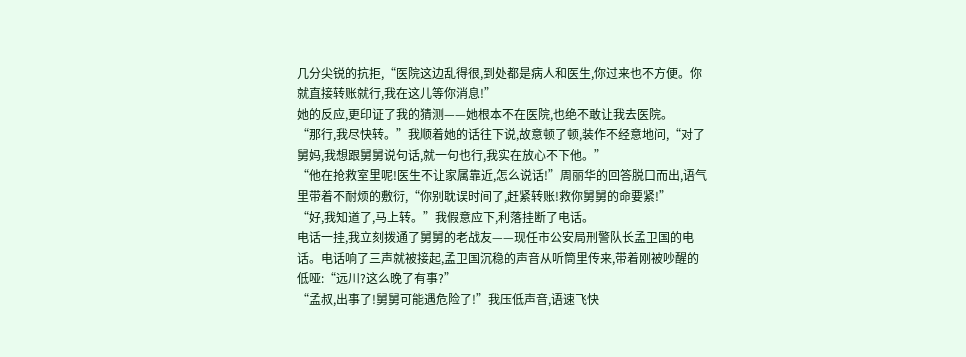几分尖锐的抗拒,“医院这边乱得很,到处都是病人和医生,你过来也不方便。你就直接转账就行,我在这儿等你消息!”
她的反应,更印证了我的猜测——她根本不在医院,也绝不敢让我去医院。
“那行,我尽快转。”我顺着她的话往下说,故意顿了顿,装作不经意地问,“对了舅妈,我想跟舅舅说句话,就一句也行,我实在放心不下他。”
“他在抢救室里呢!医生不让家属靠近,怎么说话!”周丽华的回答脱口而出,语气里带着不耐烦的敷衍,“你别耽误时间了,赶紧转账!救你舅舅的命要紧!”
“好,我知道了,马上转。”我假意应下,利落挂断了电话。
电话一挂,我立刻拨通了舅舅的老战友——现任市公安局刑警队长孟卫国的电话。电话响了三声就被接起,孟卫国沉稳的声音从听筒里传来,带着刚被吵醒的低哑:“远川?这么晚了有事?”
“孟叔,出事了!舅舅可能遇危险了!”我压低声音,语速飞快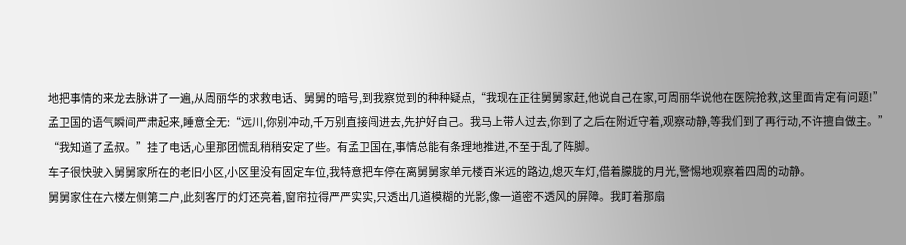地把事情的来龙去脉讲了一遍,从周丽华的求救电话、舅舅的暗号,到我察觉到的种种疑点,“我现在正往舅舅家赶,他说自己在家,可周丽华说他在医院抢救,这里面肯定有问题!”
孟卫国的语气瞬间严肃起来,睡意全无:“远川,你别冲动,千万别直接闯进去,先护好自己。我马上带人过去,你到了之后在附近守着,观察动静,等我们到了再行动,不许擅自做主。”
“我知道了孟叔。”挂了电话,心里那团慌乱稍稍安定了些。有孟卫国在,事情总能有条理地推进,不至于乱了阵脚。
车子很快驶入舅舅家所在的老旧小区,小区里没有固定车位,我特意把车停在离舅舅家单元楼百米远的路边,熄灭车灯,借着朦胧的月光,警惕地观察着四周的动静。
舅舅家住在六楼左侧第二户,此刻客厅的灯还亮着,窗帘拉得严严实实,只透出几道模糊的光影,像一道密不透风的屏障。我盯着那扇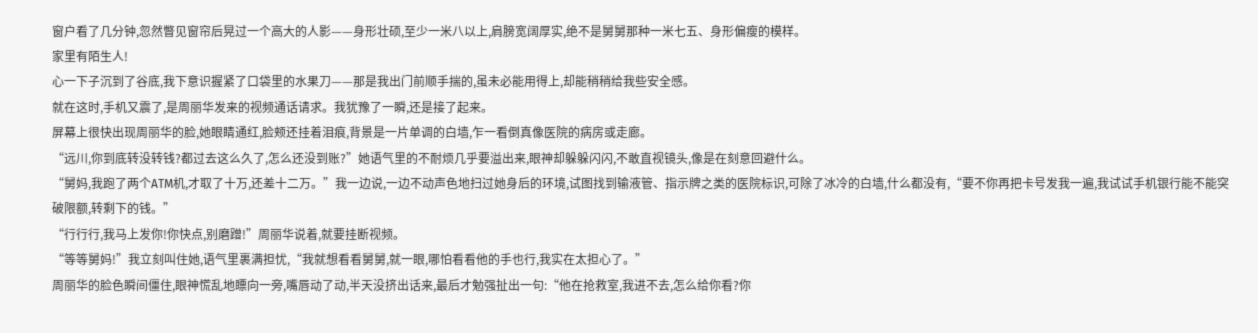窗户看了几分钟,忽然瞥见窗帘后晃过一个高大的人影——身形壮硕,至少一米八以上,肩膀宽阔厚实,绝不是舅舅那种一米七五、身形偏瘦的模样。
家里有陌生人!
心一下子沉到了谷底,我下意识握紧了口袋里的水果刀——那是我出门前顺手揣的,虽未必能用得上,却能稍稍给我些安全感。
就在这时,手机又震了,是周丽华发来的视频通话请求。我犹豫了一瞬,还是接了起来。
屏幕上很快出现周丽华的脸,她眼睛通红,脸颊还挂着泪痕,背景是一片单调的白墙,乍一看倒真像医院的病房或走廊。
“远川,你到底转没转钱?都过去这么久了,怎么还没到账?”她语气里的不耐烦几乎要溢出来,眼神却躲躲闪闪,不敢直视镜头,像是在刻意回避什么。
“舅妈,我跑了两个ATM机,才取了十万,还差十二万。”我一边说,一边不动声色地扫过她身后的环境,试图找到输液管、指示牌之类的医院标识,可除了冰冷的白墙,什么都没有,“要不你再把卡号发我一遍,我试试手机银行能不能突破限额,转剩下的钱。”
“行行行,我马上发你!你快点,别磨蹭!”周丽华说着,就要挂断视频。
“等等舅妈!”我立刻叫住她,语气里裹满担忧,“我就想看看舅舅,就一眼,哪怕看看他的手也行,我实在太担心了。”
周丽华的脸色瞬间僵住,眼神慌乱地瞟向一旁,嘴唇动了动,半天没挤出话来,最后才勉强扯出一句:“他在抢救室,我进不去,怎么给你看?你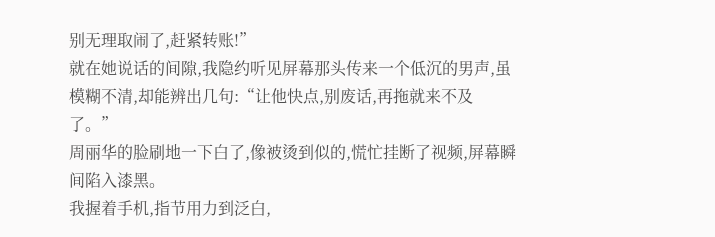别无理取闹了,赶紧转账!”
就在她说话的间隙,我隐约听见屏幕那头传来一个低沉的男声,虽模糊不清,却能辨出几句:“让他快点,别废话,再拖就来不及了。”
周丽华的脸刷地一下白了,像被烫到似的,慌忙挂断了视频,屏幕瞬间陷入漆黑。
我握着手机,指节用力到泛白,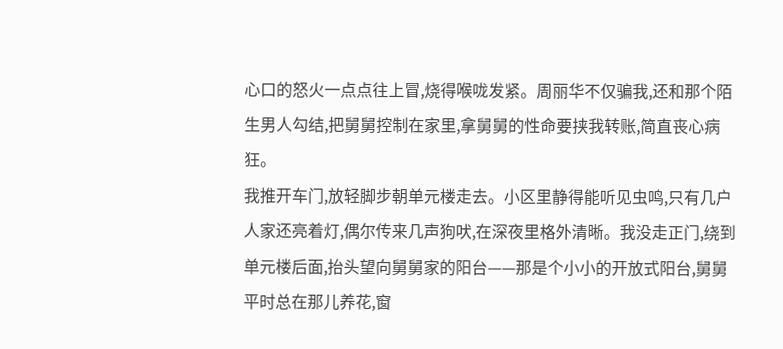心口的怒火一点点往上冒,烧得喉咙发紧。周丽华不仅骗我,还和那个陌生男人勾结,把舅舅控制在家里,拿舅舅的性命要挟我转账,简直丧心病狂。
我推开车门,放轻脚步朝单元楼走去。小区里静得能听见虫鸣,只有几户人家还亮着灯,偶尔传来几声狗吠,在深夜里格外清晰。我没走正门,绕到单元楼后面,抬头望向舅舅家的阳台——那是个小小的开放式阳台,舅舅平时总在那儿养花,窗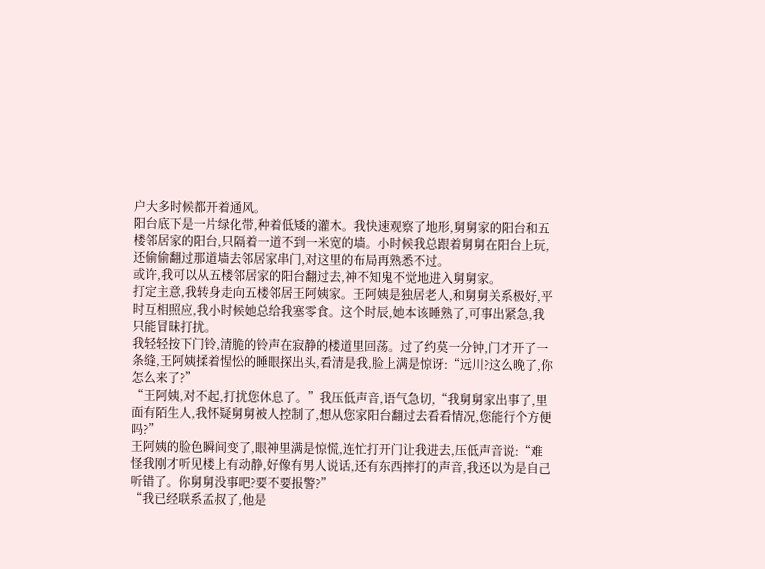户大多时候都开着通风。
阳台底下是一片绿化带,种着低矮的灌木。我快速观察了地形,舅舅家的阳台和五楼邻居家的阳台,只隔着一道不到一米宽的墙。小时候我总跟着舅舅在阳台上玩,还偷偷翻过那道墙去邻居家串门,对这里的布局再熟悉不过。
或许,我可以从五楼邻居家的阳台翻过去,神不知鬼不觉地进入舅舅家。
打定主意,我转身走向五楼邻居王阿姨家。王阿姨是独居老人,和舅舅关系极好,平时互相照应,我小时候她总给我塞零食。这个时辰,她本该睡熟了,可事出紧急,我只能冒昧打扰。
我轻轻按下门铃,清脆的铃声在寂静的楼道里回荡。过了约莫一分钟,门才开了一条缝,王阿姨揉着惺忪的睡眼探出头,看清是我,脸上满是惊讶:“远川?这么晚了,你怎么来了?”
“王阿姨,对不起,打扰您休息了。”我压低声音,语气急切,“我舅舅家出事了,里面有陌生人,我怀疑舅舅被人控制了,想从您家阳台翻过去看看情况,您能行个方便吗?”
王阿姨的脸色瞬间变了,眼神里满是惊慌,连忙打开门让我进去,压低声音说:“难怪我刚才听见楼上有动静,好像有男人说话,还有东西摔打的声音,我还以为是自己听错了。你舅舅没事吧?要不要报警?”
“我已经联系孟叔了,他是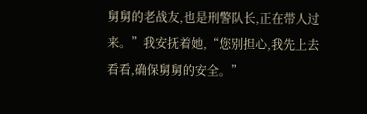舅舅的老战友,也是刑警队长,正在带人过来。”我安抚着她,“您别担心,我先上去看看,确保舅舅的安全。”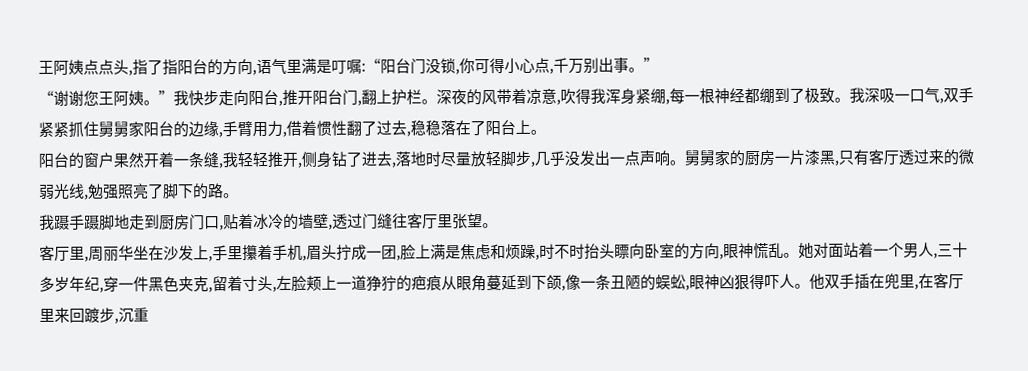王阿姨点点头,指了指阳台的方向,语气里满是叮嘱:“阳台门没锁,你可得小心点,千万别出事。”
“谢谢您王阿姨。”我快步走向阳台,推开阳台门,翻上护栏。深夜的风带着凉意,吹得我浑身紧绷,每一根神经都绷到了极致。我深吸一口气,双手紧紧抓住舅舅家阳台的边缘,手臂用力,借着惯性翻了过去,稳稳落在了阳台上。
阳台的窗户果然开着一条缝,我轻轻推开,侧身钻了进去,落地时尽量放轻脚步,几乎没发出一点声响。舅舅家的厨房一片漆黑,只有客厅透过来的微弱光线,勉强照亮了脚下的路。
我蹑手蹑脚地走到厨房门口,贴着冰冷的墙壁,透过门缝往客厅里张望。
客厅里,周丽华坐在沙发上,手里攥着手机,眉头拧成一团,脸上满是焦虑和烦躁,时不时抬头瞟向卧室的方向,眼神慌乱。她对面站着一个男人,三十多岁年纪,穿一件黑色夹克,留着寸头,左脸颊上一道狰狞的疤痕从眼角蔓延到下颌,像一条丑陋的蜈蚣,眼神凶狠得吓人。他双手插在兜里,在客厅里来回踱步,沉重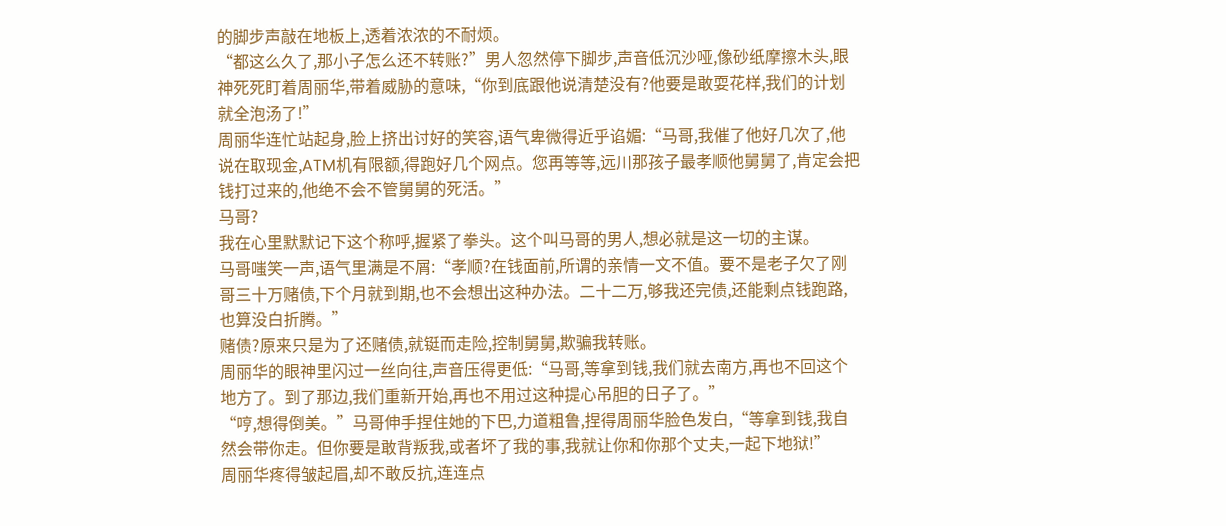的脚步声敲在地板上,透着浓浓的不耐烦。
“都这么久了,那小子怎么还不转账?”男人忽然停下脚步,声音低沉沙哑,像砂纸摩擦木头,眼神死死盯着周丽华,带着威胁的意味,“你到底跟他说清楚没有?他要是敢耍花样,我们的计划就全泡汤了!”
周丽华连忙站起身,脸上挤出讨好的笑容,语气卑微得近乎谄媚:“马哥,我催了他好几次了,他说在取现金,ATM机有限额,得跑好几个网点。您再等等,远川那孩子最孝顺他舅舅了,肯定会把钱打过来的,他绝不会不管舅舅的死活。”
马哥?
我在心里默默记下这个称呼,握紧了拳头。这个叫马哥的男人,想必就是这一切的主谋。
马哥嗤笑一声,语气里满是不屑:“孝顺?在钱面前,所谓的亲情一文不值。要不是老子欠了刚哥三十万赌债,下个月就到期,也不会想出这种办法。二十二万,够我还完债,还能剩点钱跑路,也算没白折腾。”
赌债?原来只是为了还赌债,就铤而走险,控制舅舅,欺骗我转账。
周丽华的眼神里闪过一丝向往,声音压得更低:“马哥,等拿到钱,我们就去南方,再也不回这个地方了。到了那边,我们重新开始,再也不用过这种提心吊胆的日子了。”
“哼,想得倒美。”马哥伸手捏住她的下巴,力道粗鲁,捏得周丽华脸色发白,“等拿到钱,我自然会带你走。但你要是敢背叛我,或者坏了我的事,我就让你和你那个丈夫,一起下地狱!”
周丽华疼得皱起眉,却不敢反抗,连连点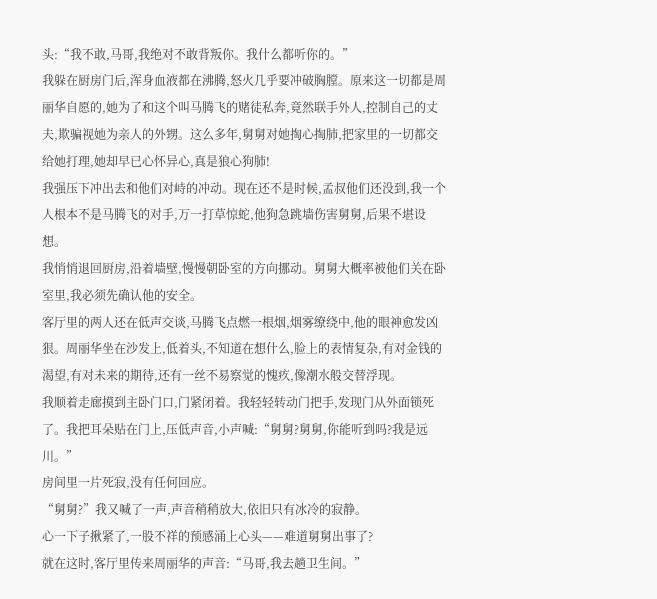头:“我不敢,马哥,我绝对不敢背叛你。我什么都听你的。”
我躲在厨房门后,浑身血液都在沸腾,怒火几乎要冲破胸膛。原来这一切都是周丽华自愿的,她为了和这个叫马腾飞的赌徒私奔,竟然联手外人,控制自己的丈夫,欺骗视她为亲人的外甥。这么多年,舅舅对她掏心掏肺,把家里的一切都交给她打理,她却早已心怀异心,真是狼心狗肺!
我强压下冲出去和他们对峙的冲动。现在还不是时候,孟叔他们还没到,我一个人根本不是马腾飞的对手,万一打草惊蛇,他狗急跳墙伤害舅舅,后果不堪设想。
我悄悄退回厨房,沿着墙壁,慢慢朝卧室的方向挪动。舅舅大概率被他们关在卧室里,我必须先确认他的安全。
客厅里的两人还在低声交谈,马腾飞点燃一根烟,烟雾缭绕中,他的眼神愈发凶狠。周丽华坐在沙发上,低着头,不知道在想什么,脸上的表情复杂,有对金钱的渴望,有对未来的期待,还有一丝不易察觉的愧疚,像潮水般交替浮现。
我顺着走廊摸到主卧门口,门紧闭着。我轻轻转动门把手,发现门从外面锁死了。我把耳朵贴在门上,压低声音,小声喊:“舅舅?舅舅,你能听到吗?我是远川。”
房间里一片死寂,没有任何回应。
“舅舅?”我又喊了一声,声音稍稍放大,依旧只有冰冷的寂静。
心一下子揪紧了,一股不祥的预感涌上心头——难道舅舅出事了?
就在这时,客厅里传来周丽华的声音:“马哥,我去趟卫生间。”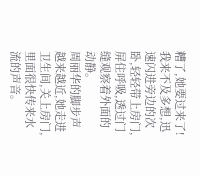糟了,她要过来了!
我来不及多想,迅速闪进旁边的次卧,轻轻带上房门,屏住呼吸,透过门缝观察着外面的动静。
周丽华的脚步声越来越近,她走进卫生间,关上房门,里面很快传来水流的声音。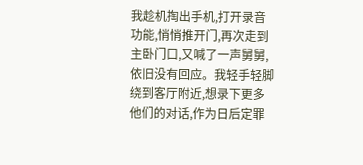我趁机掏出手机,打开录音功能,悄悄推开门,再次走到主卧门口,又喊了一声舅舅,依旧没有回应。我轻手轻脚绕到客厅附近,想录下更多他们的对话,作为日后定罪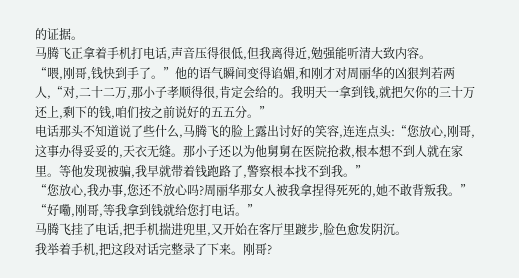的证据。
马腾飞正拿着手机打电话,声音压得很低,但我离得近,勉强能听清大致内容。
“喂,刚哥,钱快到手了。”他的语气瞬间变得谄媚,和刚才对周丽华的凶狠判若两人,“对,二十二万,那小子孝顺得很,肯定会给的。我明天一拿到钱,就把欠你的三十万还上,剩下的钱,咱们按之前说好的五五分。”
电话那头不知道说了些什么,马腾飞的脸上露出讨好的笑容,连连点头:“您放心,刚哥,这事办得妥妥的,天衣无缝。那小子还以为他舅舅在医院抢救,根本想不到人就在家里。等他发现被骗,我早就带着钱跑路了,警察根本找不到我。”
“您放心,我办事,您还不放心吗?周丽华那女人被我拿捏得死死的,她不敢背叛我。”
“好嘞,刚哥,等我拿到钱就给您打电话。”
马腾飞挂了电话,把手机揣进兜里,又开始在客厅里踱步,脸色愈发阴沉。
我举着手机,把这段对话完整录了下来。刚哥?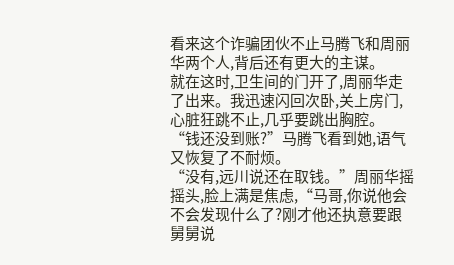看来这个诈骗团伙不止马腾飞和周丽华两个人,背后还有更大的主谋。
就在这时,卫生间的门开了,周丽华走了出来。我迅速闪回次卧,关上房门,心脏狂跳不止,几乎要跳出胸腔。
“钱还没到账?”马腾飞看到她,语气又恢复了不耐烦。
“没有,远川说还在取钱。”周丽华摇摇头,脸上满是焦虑,“马哥,你说他会不会发现什么了?刚才他还执意要跟舅舅说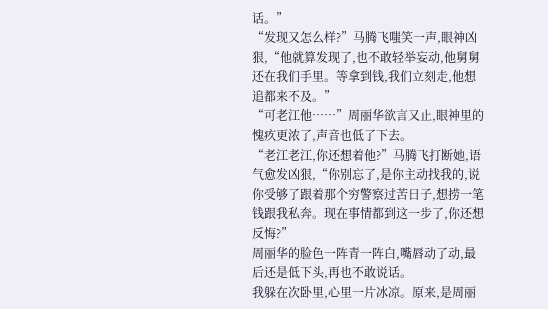话。”
“发现又怎么样?”马腾飞嗤笑一声,眼神凶狠,“他就算发现了,也不敢轻举妄动,他舅舅还在我们手里。等拿到钱,我们立刻走,他想追都来不及。”
“可老江他……”周丽华欲言又止,眼神里的愧疚更浓了,声音也低了下去。
“老江老江,你还想着他?”马腾飞打断她,语气愈发凶狠,“你别忘了,是你主动找我的,说你受够了跟着那个穷警察过苦日子,想捞一笔钱跟我私奔。现在事情都到这一步了,你还想反悔?”
周丽华的脸色一阵青一阵白,嘴唇动了动,最后还是低下头,再也不敢说话。
我躲在次卧里,心里一片冰凉。原来,是周丽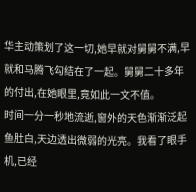华主动策划了这一切,她早就对舅舅不满,早就和马腾飞勾结在了一起。舅舅二十多年的付出,在她眼里,竟如此一文不值。
时间一分一秒地流逝,窗外的天色渐渐泛起鱼肚白,天边透出微弱的光亮。我看了眼手机,已经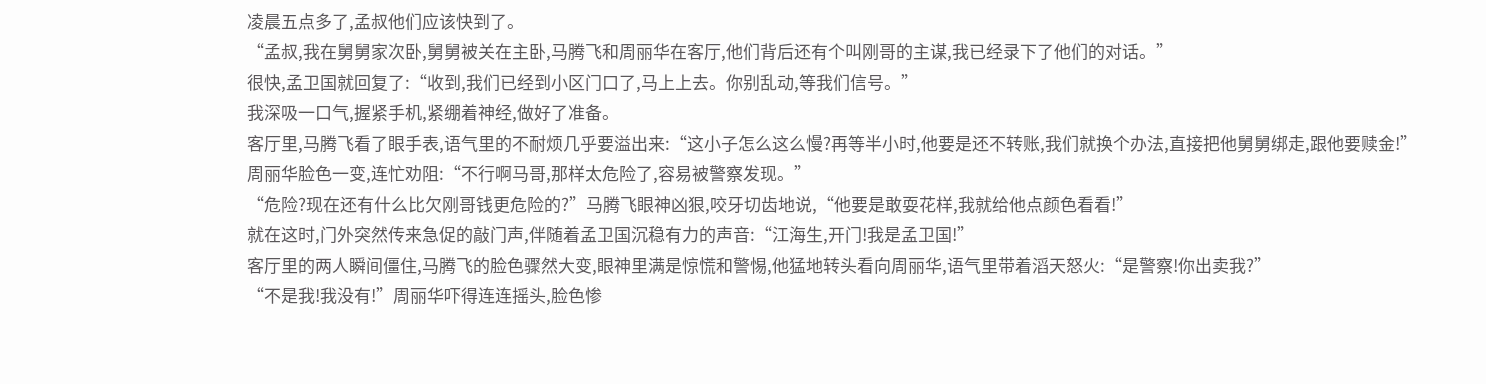凌晨五点多了,孟叔他们应该快到了。
“孟叔,我在舅舅家次卧,舅舅被关在主卧,马腾飞和周丽华在客厅,他们背后还有个叫刚哥的主谋,我已经录下了他们的对话。”
很快,孟卫国就回复了:“收到,我们已经到小区门口了,马上上去。你别乱动,等我们信号。”
我深吸一口气,握紧手机,紧绷着神经,做好了准备。
客厅里,马腾飞看了眼手表,语气里的不耐烦几乎要溢出来:“这小子怎么这么慢?再等半小时,他要是还不转账,我们就换个办法,直接把他舅舅绑走,跟他要赎金!”
周丽华脸色一变,连忙劝阻:“不行啊马哥,那样太危险了,容易被警察发现。”
“危险?现在还有什么比欠刚哥钱更危险的?”马腾飞眼神凶狠,咬牙切齿地说,“他要是敢耍花样,我就给他点颜色看看!”
就在这时,门外突然传来急促的敲门声,伴随着孟卫国沉稳有力的声音:“江海生,开门!我是孟卫国!”
客厅里的两人瞬间僵住,马腾飞的脸色骤然大变,眼神里满是惊慌和警惕,他猛地转头看向周丽华,语气里带着滔天怒火:“是警察!你出卖我?”
“不是我!我没有!”周丽华吓得连连摇头,脸色惨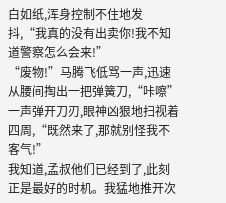白如纸,浑身控制不住地发抖,“我真的没有出卖你!我不知道警察怎么会来!”
“废物!”马腾飞低骂一声,迅速从腰间掏出一把弹簧刀,“咔嚓”一声弹开刀刃,眼神凶狠地扫视着四周,“既然来了,那就别怪我不客气!”
我知道,孟叔他们已经到了,此刻正是最好的时机。我猛地推开次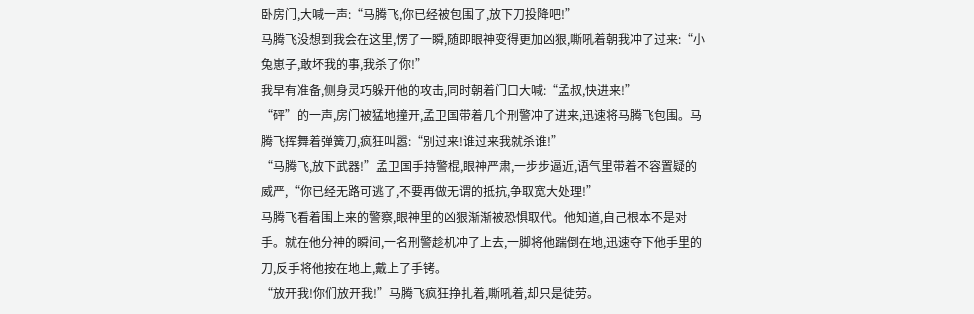卧房门,大喊一声:“马腾飞,你已经被包围了,放下刀投降吧!”
马腾飞没想到我会在这里,愣了一瞬,随即眼神变得更加凶狠,嘶吼着朝我冲了过来:“小兔崽子,敢坏我的事,我杀了你!”
我早有准备,侧身灵巧躲开他的攻击,同时朝着门口大喊:“孟叔,快进来!”
“砰”的一声,房门被猛地撞开,孟卫国带着几个刑警冲了进来,迅速将马腾飞包围。马腾飞挥舞着弹簧刀,疯狂叫嚣:“别过来!谁过来我就杀谁!”
“马腾飞,放下武器!”孟卫国手持警棍,眼神严肃,一步步逼近,语气里带着不容置疑的威严,“你已经无路可逃了,不要再做无谓的抵抗,争取宽大处理!”
马腾飞看着围上来的警察,眼神里的凶狠渐渐被恐惧取代。他知道,自己根本不是对手。就在他分神的瞬间,一名刑警趁机冲了上去,一脚将他踹倒在地,迅速夺下他手里的刀,反手将他按在地上,戴上了手铐。
“放开我!你们放开我!”马腾飞疯狂挣扎着,嘶吼着,却只是徒劳。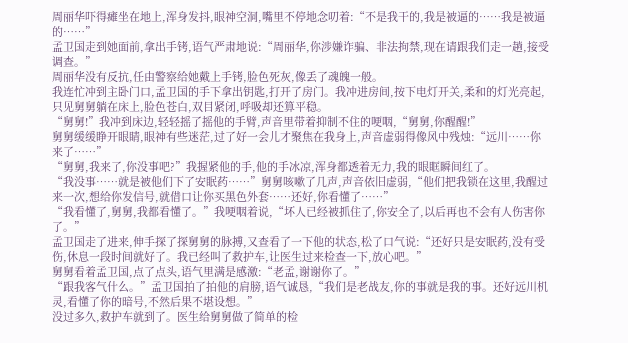周丽华吓得瘫坐在地上,浑身发抖,眼神空洞,嘴里不停地念叨着:“不是我干的,我是被逼的……我是被逼的……”
孟卫国走到她面前,拿出手铐,语气严肃地说:“周丽华,你涉嫌诈骗、非法拘禁,现在请跟我们走一趟,接受调查。”
周丽华没有反抗,任由警察给她戴上手铐,脸色死灰,像丢了魂魄一般。
我连忙冲到主卧门口,孟卫国的手下拿出钥匙,打开了房门。我冲进房间,按下电灯开关,柔和的灯光亮起,只见舅舅躺在床上,脸色苍白,双目紧闭,呼吸却还算平稳。
“舅舅!”我冲到床边,轻轻摇了摇他的手臂,声音里带着抑制不住的哽咽,“舅舅,你醒醒!”
舅舅缓缓睁开眼睛,眼神有些迷茫,过了好一会儿才聚焦在我身上,声音虚弱得像风中残烛:“远川……你来了……”
“舅舅,我来了,你没事吧?”我握紧他的手,他的手冰凉,浑身都透着无力,我的眼眶瞬间红了。
“我没事……就是被他们下了安眠药……”舅舅咳嗽了几声,声音依旧虚弱,“他们把我锁在这里,我醒过来一次,想给你发信号,就借口让你买黑色外套……还好,你看懂了……”
“我看懂了,舅舅,我都看懂了。”我哽咽着说,“坏人已经被抓住了,你安全了,以后再也不会有人伤害你了。”
孟卫国走了进来,伸手探了探舅舅的脉搏,又查看了一下他的状态,松了口气说:“还好只是安眠药,没有受伤,休息一段时间就好了。我已经叫了救护车,让医生过来检查一下,放心吧。”
舅舅看着孟卫国,点了点头,语气里满是感激:“老孟,谢谢你了。”
“跟我客气什么。”孟卫国拍了拍他的肩膀,语气诚恳,“我们是老战友,你的事就是我的事。还好远川机灵,看懂了你的暗号,不然后果不堪设想。”
没过多久,救护车就到了。医生给舅舅做了简单的检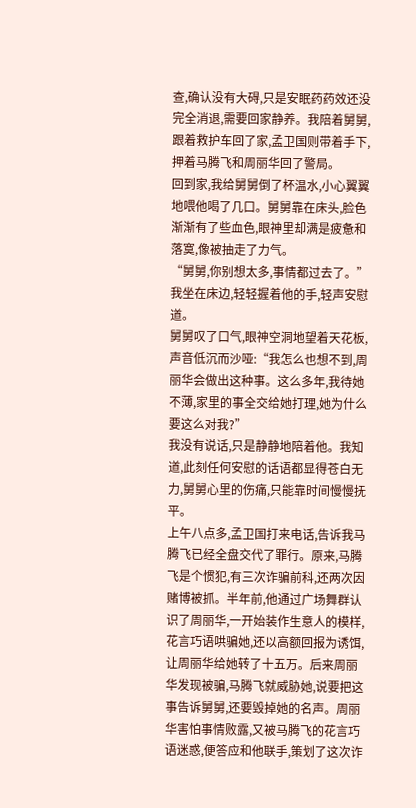查,确认没有大碍,只是安眠药药效还没完全消退,需要回家静养。我陪着舅舅,跟着救护车回了家,孟卫国则带着手下,押着马腾飞和周丽华回了警局。
回到家,我给舅舅倒了杯温水,小心翼翼地喂他喝了几口。舅舅靠在床头,脸色渐渐有了些血色,眼神里却满是疲惫和落寞,像被抽走了力气。
“舅舅,你别想太多,事情都过去了。”我坐在床边,轻轻握着他的手,轻声安慰道。
舅舅叹了口气,眼神空洞地望着天花板,声音低沉而沙哑:“我怎么也想不到,周丽华会做出这种事。这么多年,我待她不薄,家里的事全交给她打理,她为什么要这么对我?”
我没有说话,只是静静地陪着他。我知道,此刻任何安慰的话语都显得苍白无力,舅舅心里的伤痛,只能靠时间慢慢抚平。
上午八点多,孟卫国打来电话,告诉我马腾飞已经全盘交代了罪行。原来,马腾飞是个惯犯,有三次诈骗前科,还两次因赌博被抓。半年前,他通过广场舞群认识了周丽华,一开始装作生意人的模样,花言巧语哄骗她,还以高额回报为诱饵,让周丽华给她转了十五万。后来周丽华发现被骗,马腾飞就威胁她,说要把这事告诉舅舅,还要毁掉她的名声。周丽华害怕事情败露,又被马腾飞的花言巧语迷惑,便答应和他联手,策划了这次诈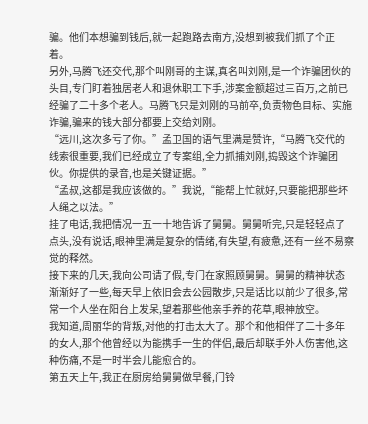骗。他们本想骗到钱后,就一起跑路去南方,没想到被我们抓了个正着。
另外,马腾飞还交代,那个叫刚哥的主谋,真名叫刘刚,是一个诈骗团伙的头目,专门盯着独居老人和退休职工下手,涉案金额超过三百万,之前已经骗了二十多个老人。马腾飞只是刘刚的马前卒,负责物色目标、实施诈骗,骗来的钱大部分都要上交给刘刚。
“远川,这次多亏了你。”孟卫国的语气里满是赞许,“马腾飞交代的线索很重要,我们已经成立了专案组,全力抓捕刘刚,捣毁这个诈骗团伙。你提供的录音,也是关键证据。”
“孟叔,这都是我应该做的。”我说,“能帮上忙就好,只要能把那些坏人绳之以法。”
挂了电话,我把情况一五一十地告诉了舅舅。舅舅听完,只是轻轻点了点头,没有说话,眼神里满是复杂的情绪,有失望,有疲惫,还有一丝不易察觉的释然。
接下来的几天,我向公司请了假,专门在家照顾舅舅。舅舅的精神状态渐渐好了一些,每天早上依旧会去公园散步,只是话比以前少了很多,常常一个人坐在阳台上发呆,望着那些他亲手养的花草,眼神放空。
我知道,周丽华的背叛,对他的打击太大了。那个和他相伴了二十多年的女人,那个他曾经以为能携手一生的伴侣,最后却联手外人伤害他,这种伤痛,不是一时半会儿能愈合的。
第五天上午,我正在厨房给舅舅做早餐,门铃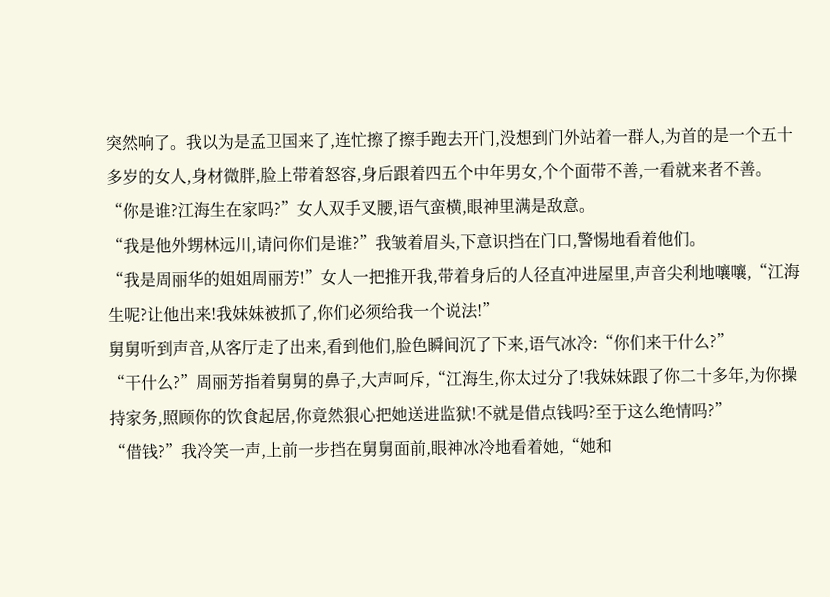突然响了。我以为是孟卫国来了,连忙擦了擦手跑去开门,没想到门外站着一群人,为首的是一个五十多岁的女人,身材微胖,脸上带着怒容,身后跟着四五个中年男女,个个面带不善,一看就来者不善。
“你是谁?江海生在家吗?”女人双手叉腰,语气蛮横,眼神里满是敌意。
“我是他外甥林远川,请问你们是谁?”我皱着眉头,下意识挡在门口,警惕地看着他们。
“我是周丽华的姐姐周丽芳!”女人一把推开我,带着身后的人径直冲进屋里,声音尖利地嚷嚷,“江海生呢?让他出来!我妹妹被抓了,你们必须给我一个说法!”
舅舅听到声音,从客厅走了出来,看到他们,脸色瞬间沉了下来,语气冰冷:“你们来干什么?”
“干什么?”周丽芳指着舅舅的鼻子,大声呵斥,“江海生,你太过分了!我妹妹跟了你二十多年,为你操持家务,照顾你的饮食起居,你竟然狠心把她送进监狱!不就是借点钱吗?至于这么绝情吗?”
“借钱?”我冷笑一声,上前一步挡在舅舅面前,眼神冰冷地看着她,“她和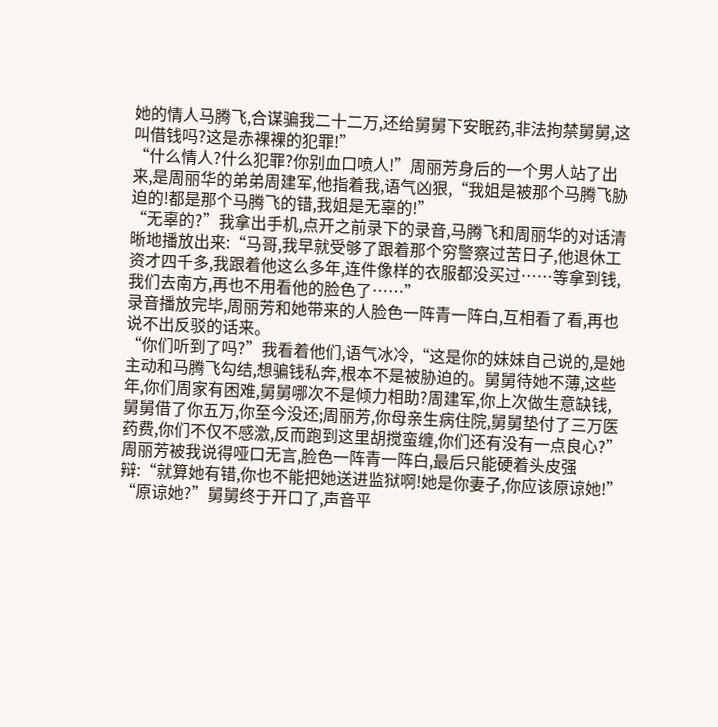她的情人马腾飞,合谋骗我二十二万,还给舅舅下安眠药,非法拘禁舅舅,这叫借钱吗?这是赤裸裸的犯罪!”
“什么情人?什么犯罪?你别血口喷人!”周丽芳身后的一个男人站了出来,是周丽华的弟弟周建军,他指着我,语气凶狠,“我姐是被那个马腾飞胁迫的!都是那个马腾飞的错,我姐是无辜的!”
“无辜的?”我拿出手机,点开之前录下的录音,马腾飞和周丽华的对话清晰地播放出来:“马哥,我早就受够了跟着那个穷警察过苦日子,他退休工资才四千多,我跟着他这么多年,连件像样的衣服都没买过……等拿到钱,我们去南方,再也不用看他的脸色了……”
录音播放完毕,周丽芳和她带来的人脸色一阵青一阵白,互相看了看,再也说不出反驳的话来。
“你们听到了吗?”我看着他们,语气冰冷,“这是你的妹妹自己说的,是她主动和马腾飞勾结,想骗钱私奔,根本不是被胁迫的。舅舅待她不薄,这些年,你们周家有困难,舅舅哪次不是倾力相助?周建军,你上次做生意缺钱,舅舅借了你五万,你至今没还;周丽芳,你母亲生病住院,舅舅垫付了三万医药费,你们不仅不感激,反而跑到这里胡搅蛮缠,你们还有没有一点良心?”
周丽芳被我说得哑口无言,脸色一阵青一阵白,最后只能硬着头皮强辩:“就算她有错,你也不能把她送进监狱啊!她是你妻子,你应该原谅她!”
“原谅她?”舅舅终于开口了,声音平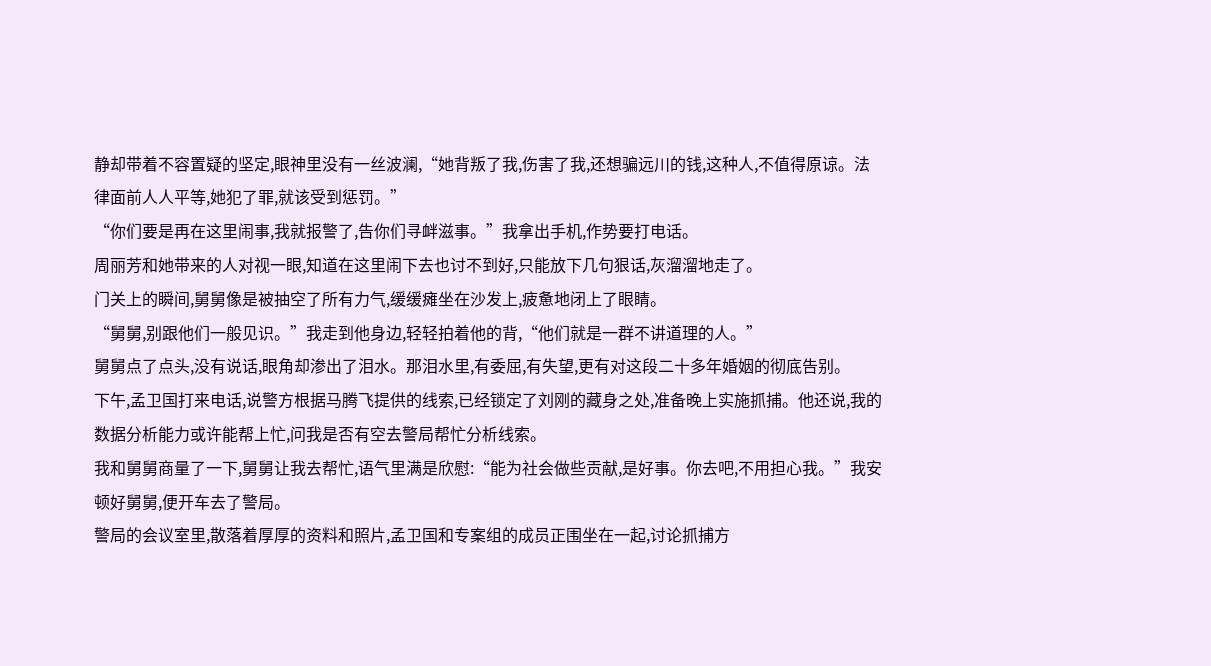静却带着不容置疑的坚定,眼神里没有一丝波澜,“她背叛了我,伤害了我,还想骗远川的钱,这种人,不值得原谅。法律面前人人平等,她犯了罪,就该受到惩罚。”
“你们要是再在这里闹事,我就报警了,告你们寻衅滋事。”我拿出手机,作势要打电话。
周丽芳和她带来的人对视一眼,知道在这里闹下去也讨不到好,只能放下几句狠话,灰溜溜地走了。
门关上的瞬间,舅舅像是被抽空了所有力气,缓缓瘫坐在沙发上,疲惫地闭上了眼睛。
“舅舅,别跟他们一般见识。”我走到他身边,轻轻拍着他的背,“他们就是一群不讲道理的人。”
舅舅点了点头,没有说话,眼角却渗出了泪水。那泪水里,有委屈,有失望,更有对这段二十多年婚姻的彻底告别。
下午,孟卫国打来电话,说警方根据马腾飞提供的线索,已经锁定了刘刚的藏身之处,准备晚上实施抓捕。他还说,我的数据分析能力或许能帮上忙,问我是否有空去警局帮忙分析线索。
我和舅舅商量了一下,舅舅让我去帮忙,语气里满是欣慰:“能为社会做些贡献,是好事。你去吧,不用担心我。”我安顿好舅舅,便开车去了警局。
警局的会议室里,散落着厚厚的资料和照片,孟卫国和专案组的成员正围坐在一起,讨论抓捕方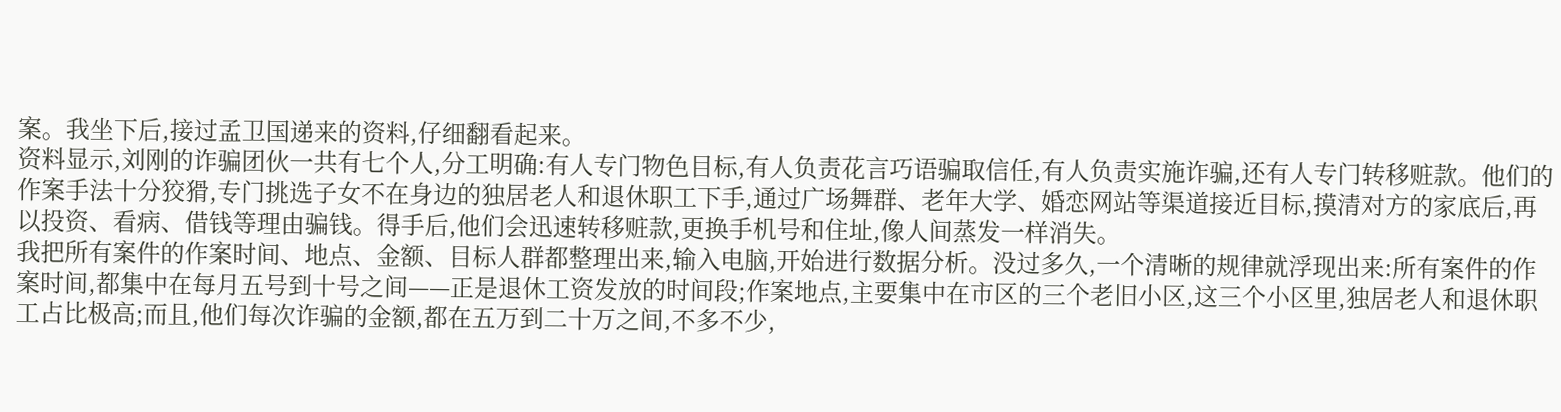案。我坐下后,接过孟卫国递来的资料,仔细翻看起来。
资料显示,刘刚的诈骗团伙一共有七个人,分工明确:有人专门物色目标,有人负责花言巧语骗取信任,有人负责实施诈骗,还有人专门转移赃款。他们的作案手法十分狡猾,专门挑选子女不在身边的独居老人和退休职工下手,通过广场舞群、老年大学、婚恋网站等渠道接近目标,摸清对方的家底后,再以投资、看病、借钱等理由骗钱。得手后,他们会迅速转移赃款,更换手机号和住址,像人间蒸发一样消失。
我把所有案件的作案时间、地点、金额、目标人群都整理出来,输入电脑,开始进行数据分析。没过多久,一个清晰的规律就浮现出来:所有案件的作案时间,都集中在每月五号到十号之间——正是退休工资发放的时间段;作案地点,主要集中在市区的三个老旧小区,这三个小区里,独居老人和退休职工占比极高;而且,他们每次诈骗的金额,都在五万到二十万之间,不多不少,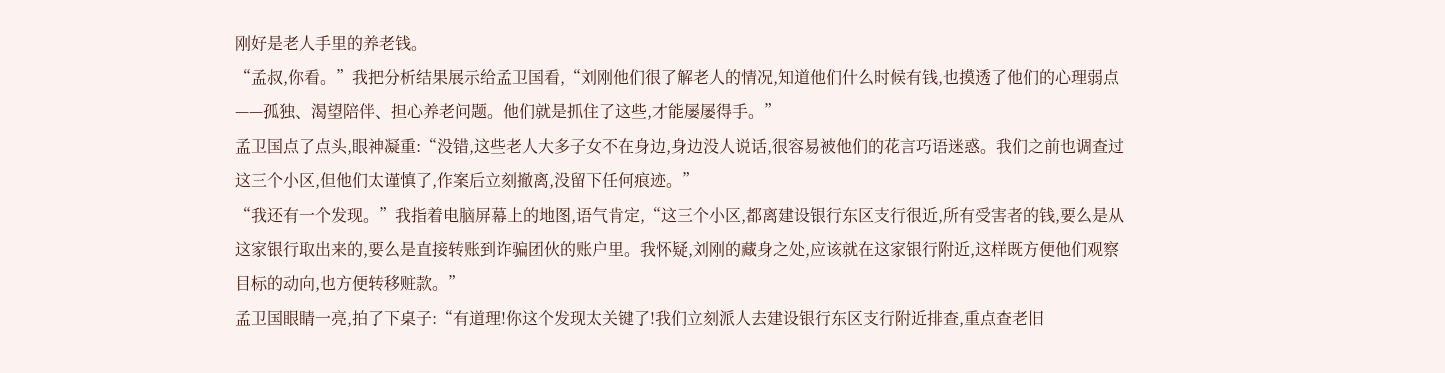刚好是老人手里的养老钱。
“孟叔,你看。”我把分析结果展示给孟卫国看,“刘刚他们很了解老人的情况,知道他们什么时候有钱,也摸透了他们的心理弱点——孤独、渴望陪伴、担心养老问题。他们就是抓住了这些,才能屡屡得手。”
孟卫国点了点头,眼神凝重:“没错,这些老人大多子女不在身边,身边没人说话,很容易被他们的花言巧语迷惑。我们之前也调查过这三个小区,但他们太谨慎了,作案后立刻撤离,没留下任何痕迹。”
“我还有一个发现。”我指着电脑屏幕上的地图,语气肯定,“这三个小区,都离建设银行东区支行很近,所有受害者的钱,要么是从这家银行取出来的,要么是直接转账到诈骗团伙的账户里。我怀疑,刘刚的藏身之处,应该就在这家银行附近,这样既方便他们观察目标的动向,也方便转移赃款。”
孟卫国眼睛一亮,拍了下桌子:“有道理!你这个发现太关键了!我们立刻派人去建设银行东区支行附近排查,重点查老旧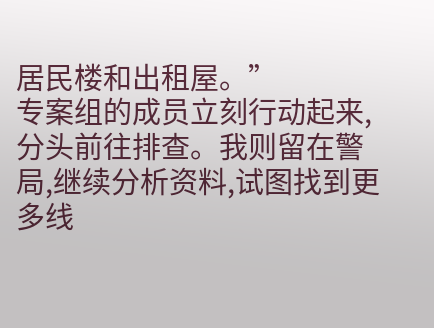居民楼和出租屋。”
专案组的成员立刻行动起来,分头前往排查。我则留在警局,继续分析资料,试图找到更多线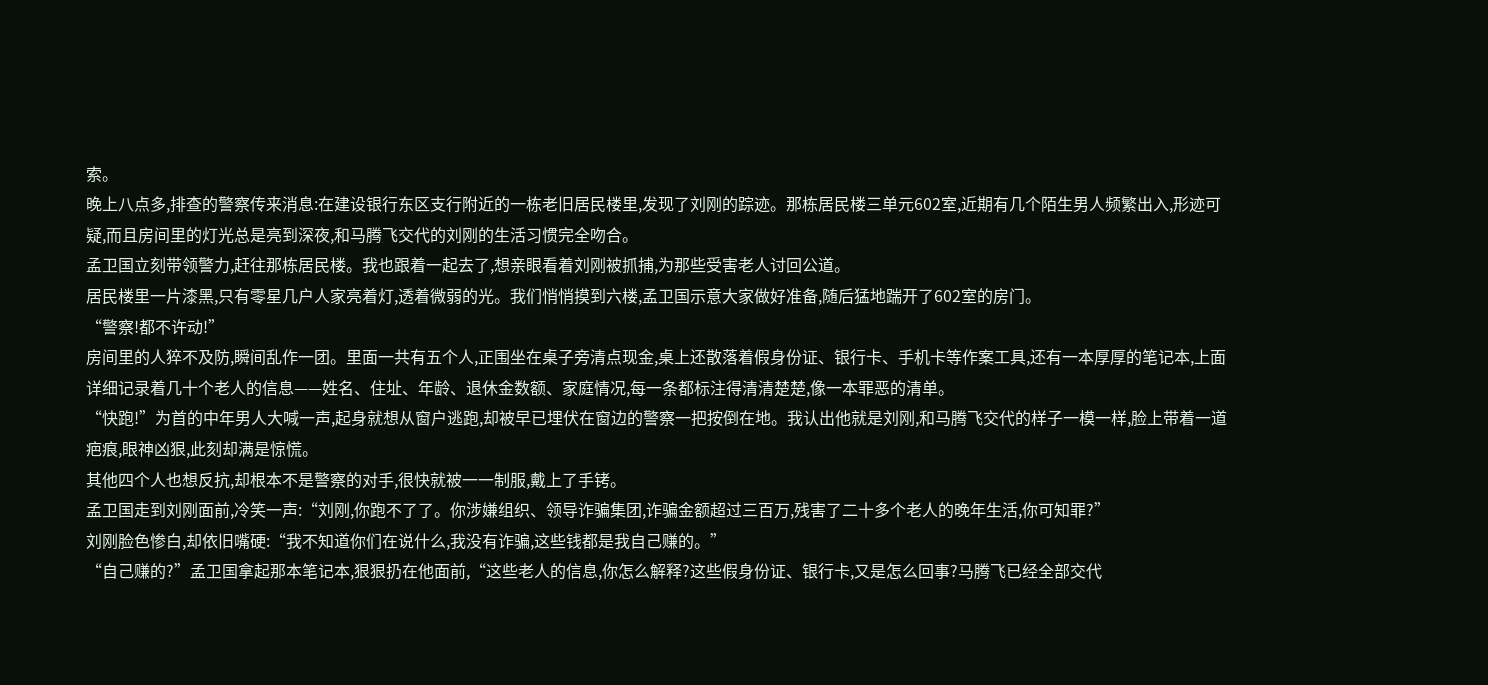索。
晚上八点多,排查的警察传来消息:在建设银行东区支行附近的一栋老旧居民楼里,发现了刘刚的踪迹。那栋居民楼三单元602室,近期有几个陌生男人频繁出入,形迹可疑,而且房间里的灯光总是亮到深夜,和马腾飞交代的刘刚的生活习惯完全吻合。
孟卫国立刻带领警力,赶往那栋居民楼。我也跟着一起去了,想亲眼看着刘刚被抓捕,为那些受害老人讨回公道。
居民楼里一片漆黑,只有零星几户人家亮着灯,透着微弱的光。我们悄悄摸到六楼,孟卫国示意大家做好准备,随后猛地踹开了602室的房门。
“警察!都不许动!”
房间里的人猝不及防,瞬间乱作一团。里面一共有五个人,正围坐在桌子旁清点现金,桌上还散落着假身份证、银行卡、手机卡等作案工具,还有一本厚厚的笔记本,上面详细记录着几十个老人的信息——姓名、住址、年龄、退休金数额、家庭情况,每一条都标注得清清楚楚,像一本罪恶的清单。
“快跑!”为首的中年男人大喊一声,起身就想从窗户逃跑,却被早已埋伏在窗边的警察一把按倒在地。我认出他就是刘刚,和马腾飞交代的样子一模一样,脸上带着一道疤痕,眼神凶狠,此刻却满是惊慌。
其他四个人也想反抗,却根本不是警察的对手,很快就被一一制服,戴上了手铐。
孟卫国走到刘刚面前,冷笑一声:“刘刚,你跑不了了。你涉嫌组织、领导诈骗集团,诈骗金额超过三百万,残害了二十多个老人的晚年生活,你可知罪?”
刘刚脸色惨白,却依旧嘴硬:“我不知道你们在说什么,我没有诈骗,这些钱都是我自己赚的。”
“自己赚的?”孟卫国拿起那本笔记本,狠狠扔在他面前,“这些老人的信息,你怎么解释?这些假身份证、银行卡,又是怎么回事?马腾飞已经全部交代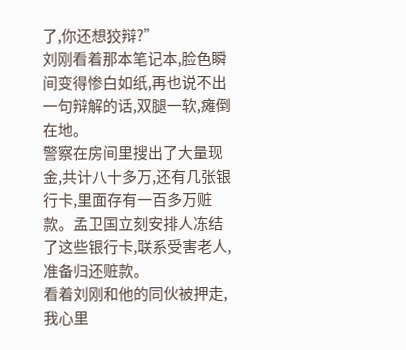了,你还想狡辩?”
刘刚看着那本笔记本,脸色瞬间变得惨白如纸,再也说不出一句辩解的话,双腿一软,瘫倒在地。
警察在房间里搜出了大量现金,共计八十多万,还有几张银行卡,里面存有一百多万赃款。孟卫国立刻安排人冻结了这些银行卡,联系受害老人,准备归还赃款。
看着刘刚和他的同伙被押走,我心里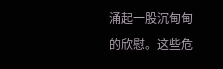涌起一股沉甸甸的欣慰。这些危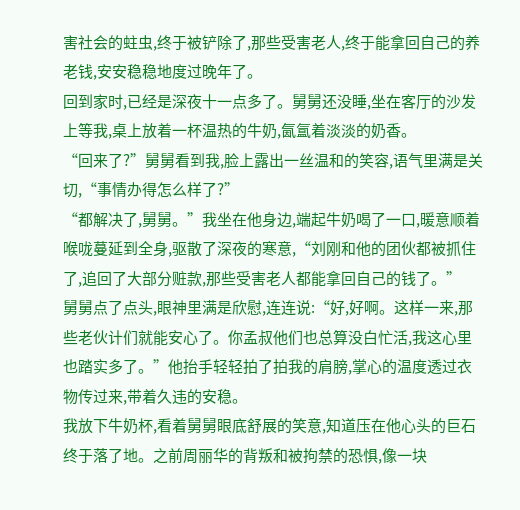害社会的蛀虫,终于被铲除了,那些受害老人,终于能拿回自己的养老钱,安安稳稳地度过晚年了。
回到家时,已经是深夜十一点多了。舅舅还没睡,坐在客厅的沙发上等我,桌上放着一杯温热的牛奶,氤氲着淡淡的奶香。
“回来了?”舅舅看到我,脸上露出一丝温和的笑容,语气里满是关切,“事情办得怎么样了?”
“都解决了,舅舅。”我坐在他身边,端起牛奶喝了一口,暖意顺着喉咙蔓延到全身,驱散了深夜的寒意,“刘刚和他的团伙都被抓住了,追回了大部分赃款,那些受害老人都能拿回自己的钱了。”
舅舅点了点头,眼神里满是欣慰,连连说:“好,好啊。这样一来,那些老伙计们就能安心了。你孟叔他们也总算没白忙活,我这心里也踏实多了。”他抬手轻轻拍了拍我的肩膀,掌心的温度透过衣物传过来,带着久违的安稳。
我放下牛奶杯,看着舅舅眼底舒展的笑意,知道压在他心头的巨石终于落了地。之前周丽华的背叛和被拘禁的恐惧,像一块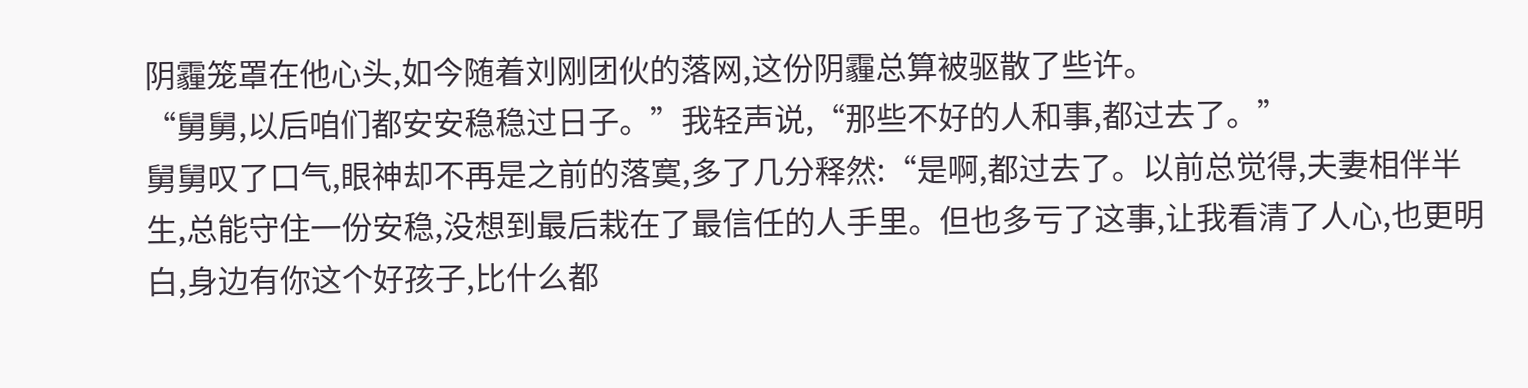阴霾笼罩在他心头,如今随着刘刚团伙的落网,这份阴霾总算被驱散了些许。
“舅舅,以后咱们都安安稳稳过日子。”我轻声说,“那些不好的人和事,都过去了。”
舅舅叹了口气,眼神却不再是之前的落寞,多了几分释然:“是啊,都过去了。以前总觉得,夫妻相伴半生,总能守住一份安稳,没想到最后栽在了最信任的人手里。但也多亏了这事,让我看清了人心,也更明白,身边有你这个好孩子,比什么都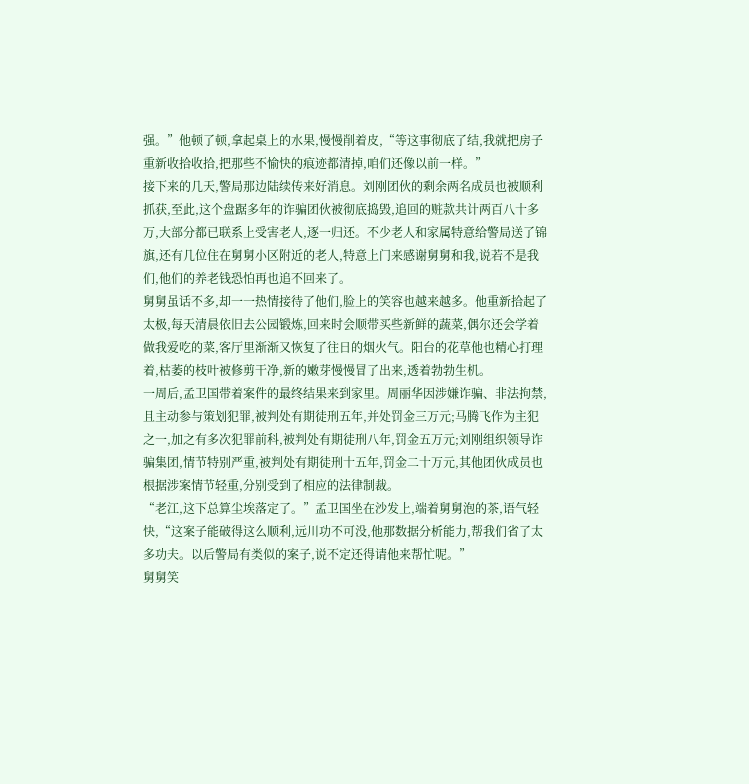强。”他顿了顿,拿起桌上的水果,慢慢削着皮,“等这事彻底了结,我就把房子重新收拾收拾,把那些不愉快的痕迹都清掉,咱们还像以前一样。”
接下来的几天,警局那边陆续传来好消息。刘刚团伙的剩余两名成员也被顺利抓获,至此,这个盘踞多年的诈骗团伙被彻底捣毁,追回的赃款共计两百八十多万,大部分都已联系上受害老人,逐一归还。不少老人和家属特意给警局送了锦旗,还有几位住在舅舅小区附近的老人,特意上门来感谢舅舅和我,说若不是我们,他们的养老钱恐怕再也追不回来了。
舅舅虽话不多,却一一热情接待了他们,脸上的笑容也越来越多。他重新拾起了太极,每天清晨依旧去公园锻炼,回来时会顺带买些新鲜的蔬菜,偶尔还会学着做我爱吃的菜,客厅里渐渐又恢复了往日的烟火气。阳台的花草他也精心打理着,枯萎的枝叶被修剪干净,新的嫩芽慢慢冒了出来,透着勃勃生机。
一周后,孟卫国带着案件的最终结果来到家里。周丽华因涉嫌诈骗、非法拘禁,且主动参与策划犯罪,被判处有期徒刑五年,并处罚金三万元;马腾飞作为主犯之一,加之有多次犯罪前科,被判处有期徒刑八年,罚金五万元;刘刚组织领导诈骗集团,情节特别严重,被判处有期徒刑十五年,罚金二十万元,其他团伙成员也根据涉案情节轻重,分别受到了相应的法律制裁。
“老江,这下总算尘埃落定了。”孟卫国坐在沙发上,端着舅舅泡的茶,语气轻快,“这案子能破得这么顺利,远川功不可没,他那数据分析能力,帮我们省了太多功夫。以后警局有类似的案子,说不定还得请他来帮忙呢。”
舅舅笑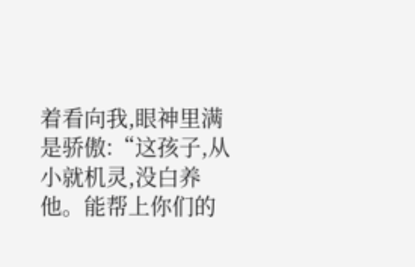着看向我,眼神里满是骄傲:“这孩子,从小就机灵,没白养他。能帮上你们的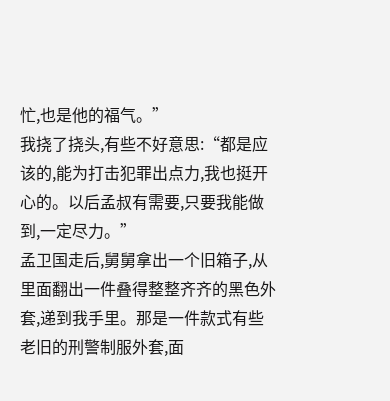忙,也是他的福气。”
我挠了挠头,有些不好意思:“都是应该的,能为打击犯罪出点力,我也挺开心的。以后孟叔有需要,只要我能做到,一定尽力。”
孟卫国走后,舅舅拿出一个旧箱子,从里面翻出一件叠得整整齐齐的黑色外套,递到我手里。那是一件款式有些老旧的刑警制服外套,面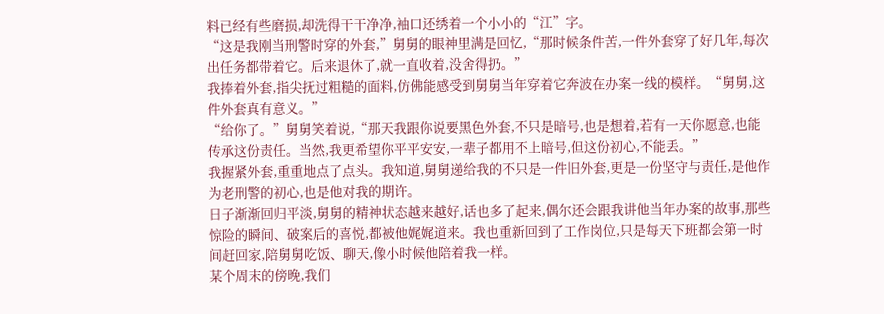料已经有些磨损,却洗得干干净净,袖口还绣着一个小小的“江”字。
“这是我刚当刑警时穿的外套,”舅舅的眼神里满是回忆,“那时候条件苦,一件外套穿了好几年,每次出任务都带着它。后来退休了,就一直收着,没舍得扔。”
我捧着外套,指尖抚过粗糙的面料,仿佛能感受到舅舅当年穿着它奔波在办案一线的模样。“舅舅,这件外套真有意义。”
“给你了。”舅舅笑着说,“那天我跟你说要黑色外套,不只是暗号,也是想着,若有一天你愿意,也能传承这份责任。当然,我更希望你平平安安,一辈子都用不上暗号,但这份初心,不能丢。”
我握紧外套,重重地点了点头。我知道,舅舅递给我的不只是一件旧外套,更是一份坚守与责任,是他作为老刑警的初心,也是他对我的期许。
日子渐渐回归平淡,舅舅的精神状态越来越好,话也多了起来,偶尔还会跟我讲他当年办案的故事,那些惊险的瞬间、破案后的喜悦,都被他娓娓道来。我也重新回到了工作岗位,只是每天下班都会第一时间赶回家,陪舅舅吃饭、聊天,像小时候他陪着我一样。
某个周末的傍晚,我们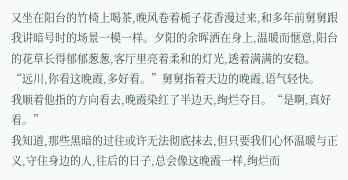又坐在阳台的竹椅上喝茶,晚风卷着栀子花香漫过来,和多年前舅舅跟我讲暗号时的场景一模一样。夕阳的余晖洒在身上,温暖而惬意,阳台的花草长得郁郁葱葱,客厅里亮着柔和的灯光,透着满满的安稳。
“远川,你看这晚霞,多好看。”舅舅指着天边的晚霞,语气轻快。
我顺着他指的方向看去,晚霞染红了半边天,绚烂夺目。“是啊,真好看。”
我知道,那些黑暗的过往或许无法彻底抹去,但只要我们心怀温暖与正义,守住身边的人,往后的日子,总会像这晚霞一样,绚烂而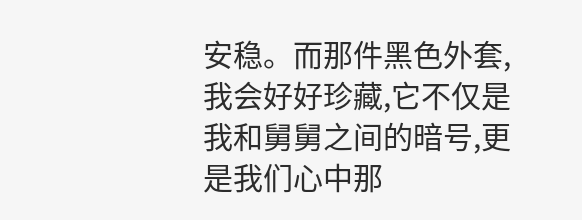安稳。而那件黑色外套,我会好好珍藏,它不仅是我和舅舅之间的暗号,更是我们心中那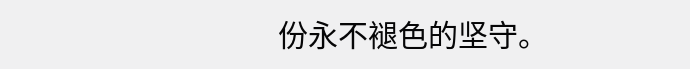份永不褪色的坚守。